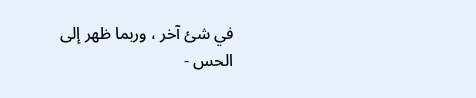في شئ آخر ، وربما ظهر إلى الحس -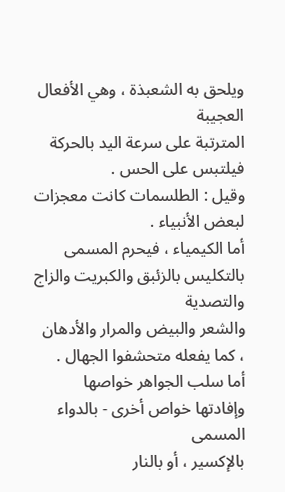ويلحق به الشعبذة ، وهي الأفعال العجيبة
المترتبة على سرعة اليد بالحركة فيلتبس على الحس .
وقيل : الطلسمات كانت معجزات لبعض الأنبياء .
أما الكيمياء ، فيحرم المسمى بالتكليس بالزئبق والكبريت والزاج والتصدية
والشعر والبيض والمرار والأدهان ، كما يفعله متحشفوا الجهال .
أما سلب الجواهر خواصها وإفادتها خواص أخرى - بالدواء المسمى
بالإكسير ، أو بالنار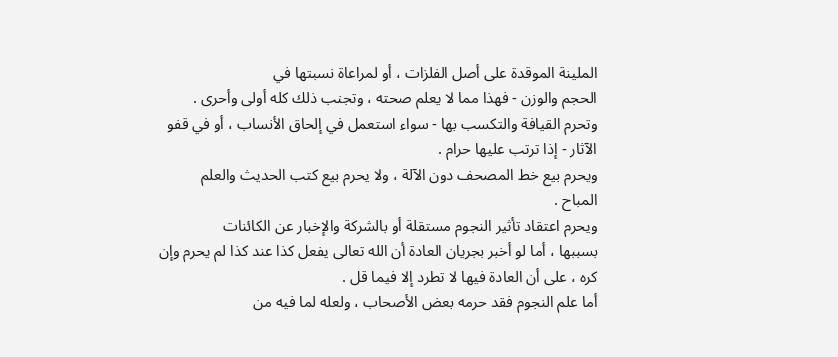الملينة الموقدة على أصل الفلزات ، أو لمراعاة نسبتها في
الحجم والوزن - فهذا مما لا يعلم صحته ، وتجنب ذلك كله أولى وأحرى .
وتحرم القيافة والتكسب بها - سواء استعمل في إلحاق الأنساب ، أو في قفو
الآثار - إذا ترتب عليها حرام .
ويحرم بيع خط المصحف دون الآلة ، ولا يحرم بيع كتب الحديث والعلم
المباح .
ويحرم اعتقاد تأثير النجوم مستقلة أو بالشركة والإخبار عن الكائنات
بسببها ، أما لو أخبر بجريان العادة أن الله تعالى يفعل كذا عند كذا لم يحرم وإن
كره ، على أن العادة فيها لا تطرد إلا فيما قل .
أما علم النجوم فقد حرمه بعض الأصحاب ، ولعله لما فيه من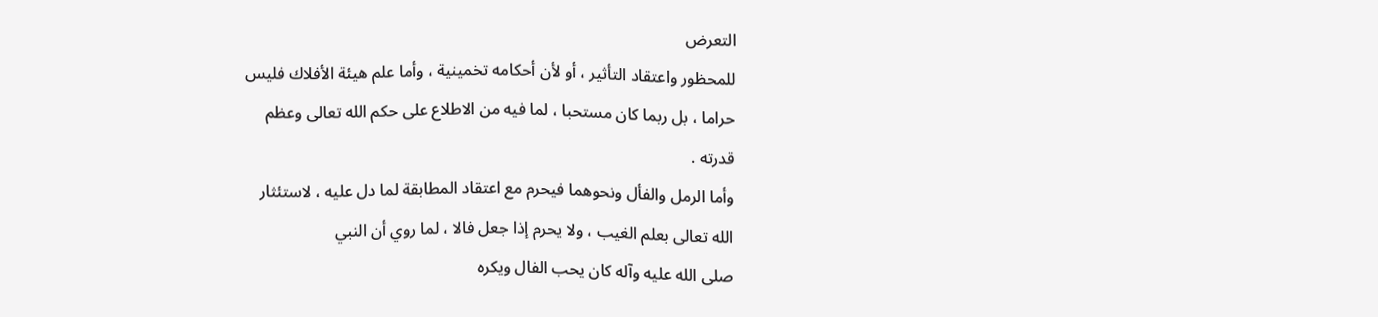التعرض
للمحظور واعتقاد التأثير ، أو لأن أحكامه تخمينية ، وأما علم هيئة الأفلاك فليس
حراما ، بل ربما كان مستحبا ، لما فيه من الاطلاع على حكم الله تعالى وعظم
قدرته .
وأما الرمل والفأل ونحوهما فيحرم مع اعتقاد المطابقة لما دل عليه ، لاستئثار
الله تعالى بعلم الغيب ، ولا يحرم إذا جعل فالا ، لما روي أن النبي
صلى الله عليه وآله كان يحب الفال ويكره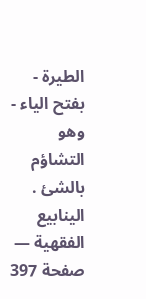الطيرة - بفتح الياء - وهو التشاؤم بالشئ .
الينابيع الفقهية — صفحة 397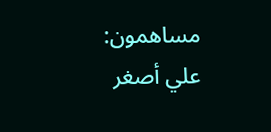مساهمون: علي أصغر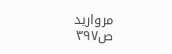مرواريد
ص٣٩٧